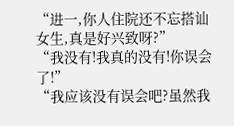“进一,你人住院还不忘搭讪女生,真是好兴致呀?”
“我没有!我真的没有!你误会了!”
“我应该没有误会吧?虽然我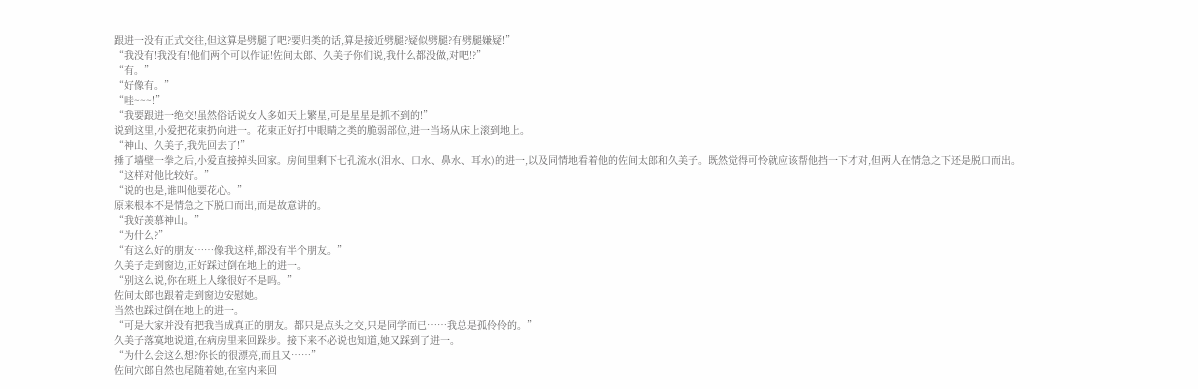跟进一没有正式交往,但这算是劈腿了吧?要归类的话,算是接近劈腿?疑似劈腿?有劈腿嫌疑!”
“我没有!我没有!他们两个可以作证!佐间太郎、久美子你们说,我什么都没做,对吧!?”
“有。”
“好像有。”
“哇~~~!”
“我要跟进一绝交!虽然俗话说女人多如天上繁星,可是星星是抓不到的!”
说到这里,小爱把花束扔向进一。花束正好打中眼睛之类的脆弱部位,进一当场从床上滚到地上。
“神山、久美子,我先回去了!”
捶了墙壁一拳之后,小爱直接掉头回家。房间里剩下七孔流水(泪水、口水、鼻水、耳水)的进一,以及同情地看着他的佐间太郎和久美子。既然觉得可怜就应该帮他挡一下才对,但两人在情急之下还是脱口而出。
“这样对他比较好。”
“说的也是,谁叫他要花心。”
原来根本不是情急之下脱口而出,而是故意讲的。
“我好羡慕神山。”
“为什么?”
“有这么好的朋友……像我这样,都没有半个朋友。”
久美子走到窗边,正好踩过倒在地上的进一。
“别这么说,你在班上人缘很好不是吗。”
佐间太郎也跟着走到窗边安慰她。
当然也踩过倒在地上的进一。
“可是大家并没有把我当成真正的朋友。都只是点头之交,只是同学而已……我总是孤伶伶的。”
久美子落寞地说道,在病房里来回跺步。接下来不必说也知道,她又踩到了进一。
“为什么会这么想?你长的很漂亮,而且又……”
佐间穴郎自然也尾随着她,在室内来回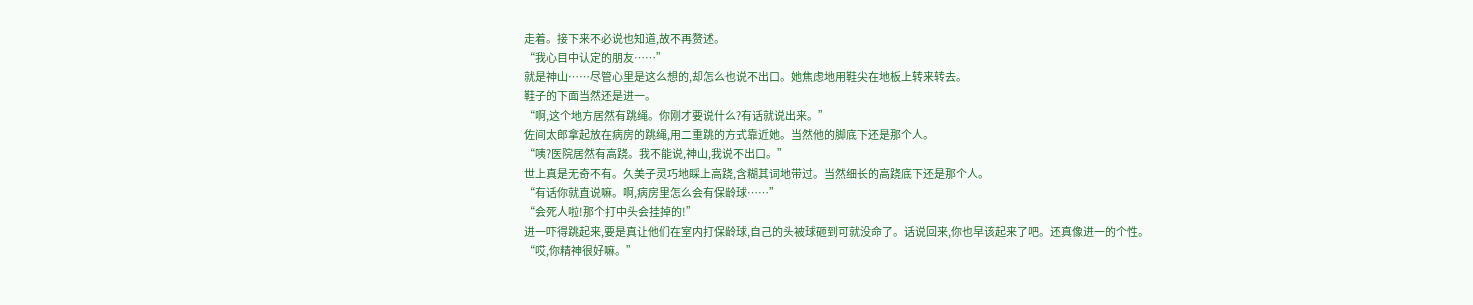走着。接下来不必说也知道,故不再赘述。
“我心目中认定的朋友……”
就是神山……尽管心里是这么想的,却怎么也说不出口。她焦虑地用鞋尖在地板上转来转去。
鞋子的下面当然还是进一。
“啊,这个地方居然有跳绳。你刚才要说什么?有话就说出来。”
佐间太郎拿起放在病房的跳绳,用二重跳的方式靠近她。当然他的脚底下还是那个人。
“咦?医院居然有高跷。我不能说,神山,我说不出口。”
世上真是无奇不有。久美子灵巧地睬上高跷,含糊其词地带过。当然细长的高跷底下还是那个人。
“有话你就直说嘛。啊,病房里怎么会有保龄球……”
“会死人啦!那个打中头会挂掉的!”
进一吓得跳起来,要是真让他们在室内打保龄球,自己的头被球砸到可就没命了。话说回来,你也早该起来了吧。还真像进一的个性。
“哎,你精神很好嘛。”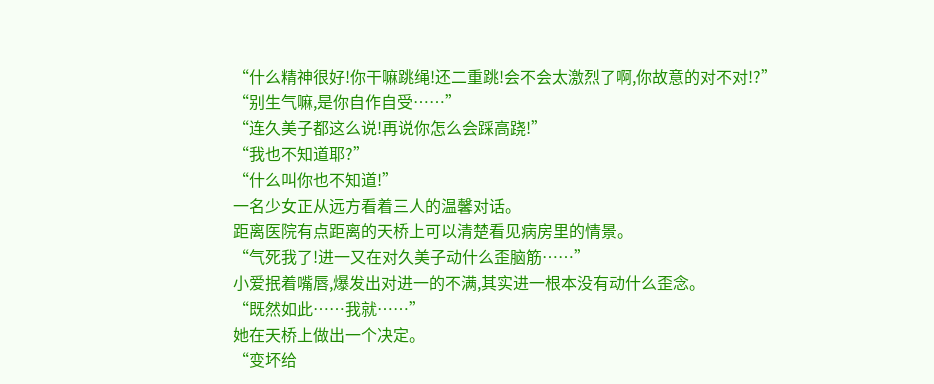“什么精神很好!你干嘛跳绳!还二重跳!会不会太激烈了啊,你故意的对不对!?”
“别生气嘛,是你自作自受……”
“连久美子都这么说!再说你怎么会踩高跷!”
“我也不知道耶?”
“什么叫你也不知道!”
一名少女正从远方看着三人的温馨对话。
距离医院有点距离的天桥上可以清楚看见病房里的情景。
“气死我了!进一又在对久美子动什么歪脑筋……”
小爱抿着嘴唇,爆发出对进一的不满,其实进一根本没有动什么歪念。
“既然如此……我就……”
她在天桥上做出一个决定。
“变坏给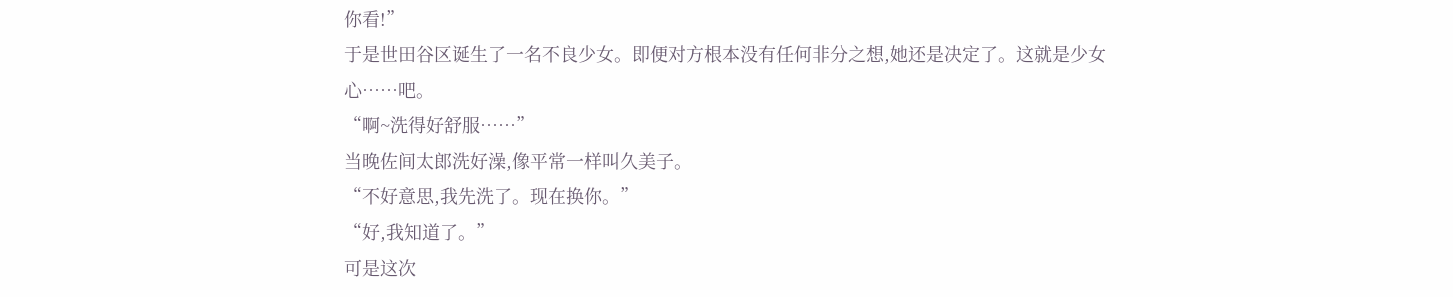你看!”
于是世田谷区诞生了一名不良少女。即便对方根本没有任何非分之想,她还是决定了。这就是少女心……吧。
“啊~洗得好舒服……”
当晚佐间太郎洗好澡,像平常一样叫久美子。
“不好意思,我先洗了。现在换你。”
“好,我知道了。”
可是这次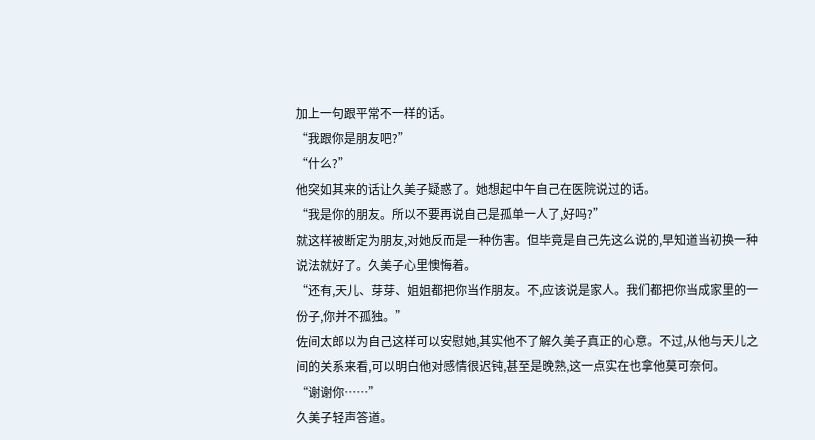加上一句跟平常不一样的话。
“我跟你是朋友吧?”
“什么?”
他突如其来的话让久美子疑惑了。她想起中午自己在医院说过的话。
“我是你的朋友。所以不要再说自己是孤单一人了,好吗?”
就这样被断定为朋友,对她反而是一种伤害。但毕竟是自己先这么说的,早知道当初换一种说法就好了。久美子心里懊悔着。
“还有,天儿、芽芽、姐姐都把你当作朋友。不,应该说是家人。我们都把你当成家里的一份子,你并不孤独。”
佐间太郎以为自己这样可以安慰她,其实他不了解久美子真正的心意。不过,从他与天儿之间的关系来看,可以明白他对感情很迟钝,甚至是晚熟,这一点实在也拿他莫可奈何。
“谢谢你……”
久美子轻声答道。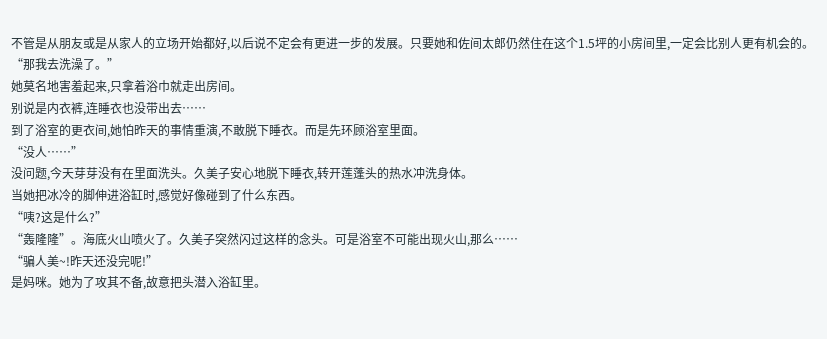不管是从朋友或是从家人的立场开始都好,以后说不定会有更进一步的发展。只要她和佐间太郎仍然住在这个1.5坪的小房间里,一定会比别人更有机会的。
“那我去洗澡了。”
她莫名地害羞起来,只拿着浴巾就走出房间。
别说是内衣裤,连睡衣也没带出去……
到了浴室的更衣间,她怕昨天的事情重演,不敢脱下睡衣。而是先环顾浴室里面。
“没人……”
没问题,今天芽芽没有在里面洗头。久美子安心地脱下睡衣,转开莲蓬头的热水冲洗身体。
当她把冰冷的脚伸进浴缸时,感觉好像碰到了什么东西。
“咦?这是什么?”
“轰隆隆”。海底火山喷火了。久美子突然闪过这样的念头。可是浴室不可能出现火山,那么……
“骗人美~!昨天还没完呢!”
是妈咪。她为了攻其不备,故意把头潜入浴缸里。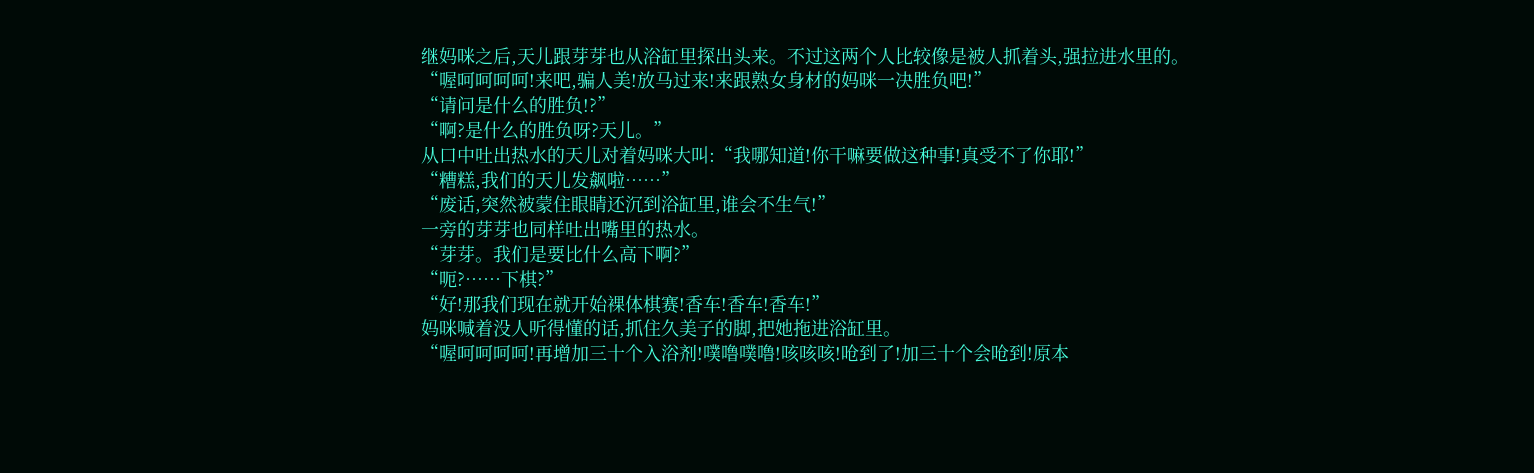继妈咪之后,天儿跟芽芽也从浴缸里探出头来。不过这两个人比较像是被人抓着头,强拉进水里的。
“喔呵呵呵呵!来吧,骗人美!放马过来!来跟熟女身材的妈咪一决胜负吧!”
“请问是什么的胜负!?”
“啊?是什么的胜负呀?天儿。”
从口中吐出热水的天儿对着妈咪大叫:“我哪知道!你干嘛要做这种事!真受不了你耶!”
“糟糕,我们的天儿发飙啦……”
“废话,突然被蒙住眼睛还沉到浴缸里,谁会不生气!”
一旁的芽芽也同样吐出嘴里的热水。
“芽芽。我们是要比什么高下啊?”
“呃?……下棋?”
“好!那我们现在就开始裸体棋赛!香车!香车!香车!”
妈咪喊着没人听得懂的话,抓住久美子的脚,把她拖进浴缸里。
“喔呵呵呵呵!再增加三十个入浴剂!噗噜噗噜!咳咳咳!呛到了!加三十个会呛到!原本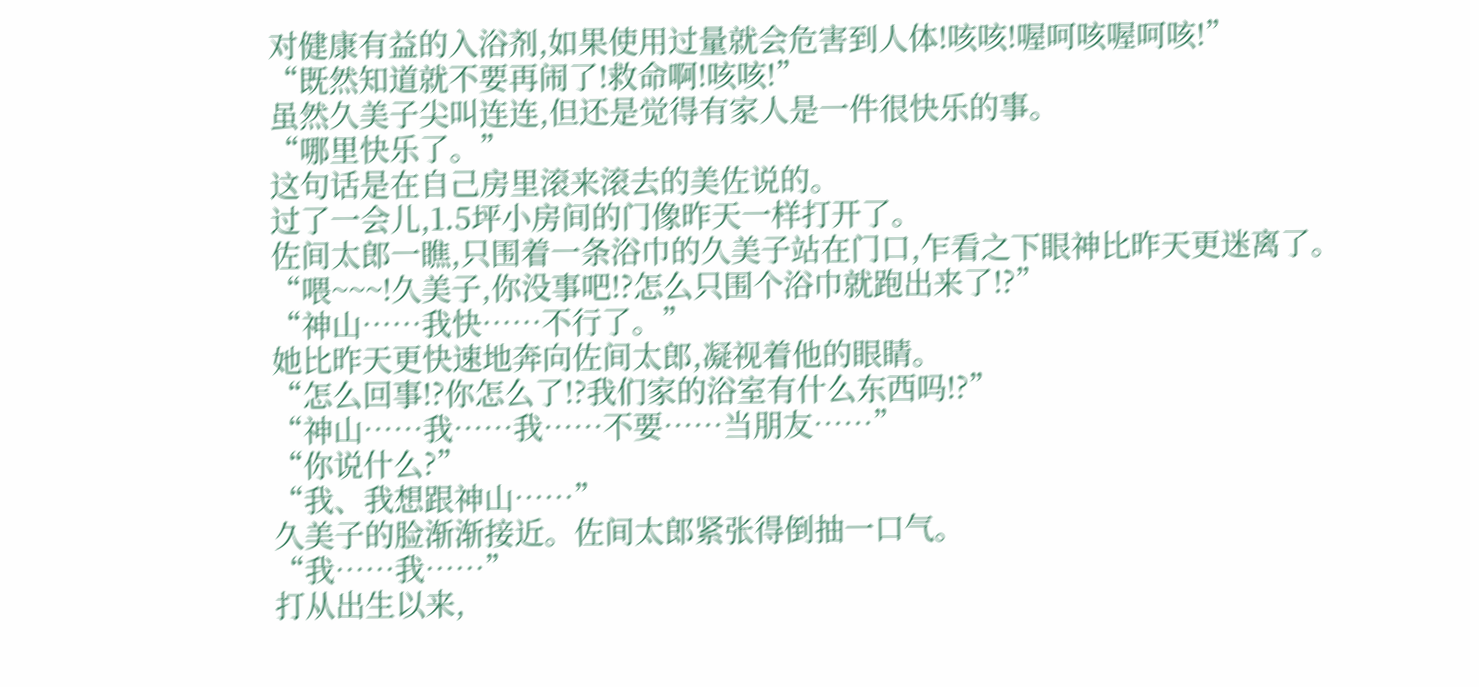对健康有益的入浴剂,如果使用过量就会危害到人体!咳咳!喔呵咳喔呵咳!”
“既然知道就不要再闹了!救命啊!咳咳!”
虽然久美子尖叫连连,但还是觉得有家人是一件很快乐的事。
“哪里快乐了。”
这句话是在自己房里滚来滚去的美佐说的。
过了一会儿,1.5坪小房间的门像昨天一样打开了。
佐间太郎一瞧,只围着一条浴巾的久美子站在门口,乍看之下眼神比昨天更迷离了。
“喂~~~!久美子,你没事吧!?怎么只围个浴巾就跑出来了!?”
“神山……我快……不行了。”
她比昨天更快速地奔向佐间太郎,凝视着他的眼睛。
“怎么回事!?你怎么了!?我们家的浴室有什么东西吗!?”
“神山……我……我……不要……当朋友……”
“你说什么?”
“我、我想跟神山……”
久美子的脸渐渐接近。佐间太郎紧张得倒抽一口气。
“我……我……”
打从出生以来,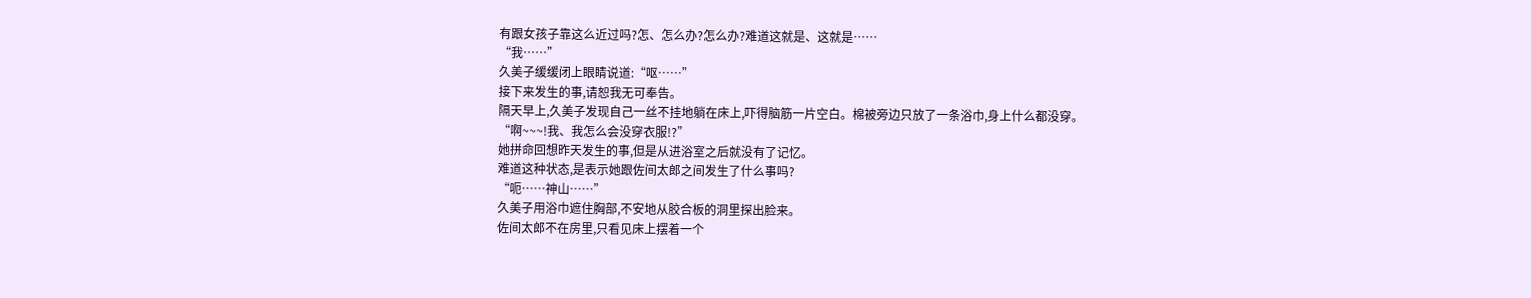有跟女孩子靠这么近过吗?怎、怎么办?怎么办?难道这就是、这就是……
“我……”
久美子缓缓闭上眼睛说道:“呕……”
接下来发生的事,请恕我无可奉告。
隔天早上,久美子发现自己一丝不挂地躺在床上,吓得脑筋一片空白。棉被旁边只放了一条浴巾,身上什么都没穿。
“啊~~~!我、我怎么会没穿衣服!?”
她拼命回想昨天发生的事,但是从进浴室之后就没有了记忆。
难道这种状态,是表示她跟佐间太郎之间发生了什么事吗?
“呃……神山……”
久美子用浴巾遮住胸部,不安地从胶合板的洞里探出脸来。
佐间太郎不在房里,只看见床上摆着一个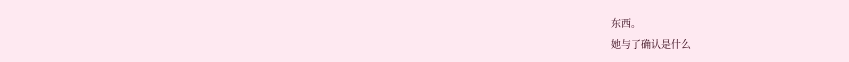东西。
她与了确认是什么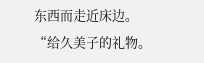东西而走近床边。
“给久美子的礼物。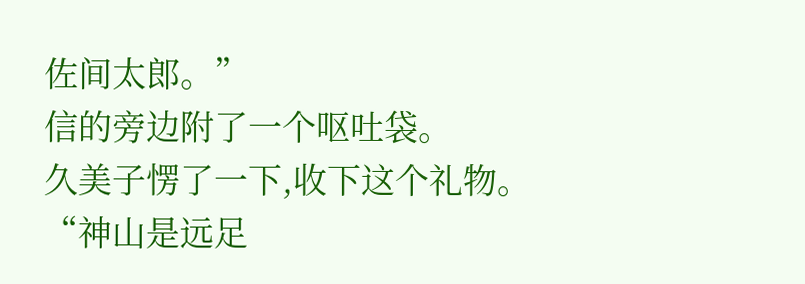佐间太郎。”
信的旁边附了一个呕吐袋。
久美子愣了一下,收下这个礼物。
“神山是远足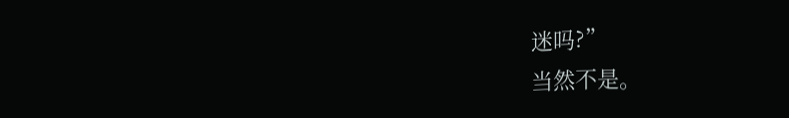迷吗?”
当然不是。